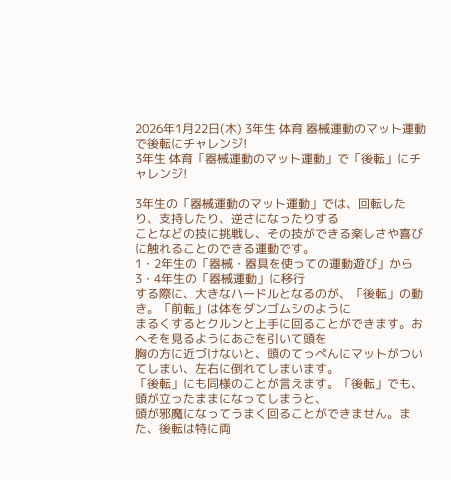2026年1月22日(木) 3年生 体育 器械運動のマット運動で後転にチャレンジ!
3年生 体育「器械運動のマット運動」で「後転」にチャレンジ!

3年生の「器械運動のマット運動」では、回転したり、支持したり、逆さになったりする
ことなどの技に挑戦し、その技ができる楽しさや喜びに触れることのできる運動です。
1・2年生の「器械・器具を使っての運動遊び」から3・4年生の「器械運動」に移行
する際に、大きなハードルとなるのが、「後転」の動き。「前転」は体をダンゴムシのように
まるくするとクルンと上手に回ることができます。おへそを見るようにあごを引いて頭を
胸の方に近づけないと、頭のてっぺんにマットがついてしまい、左右に倒れてしまいます。
「後転」にも同様のことが言えます。「後転」でも、頭が立ったままになってしまうと、
頭が邪魔になってうまく回ることができません。また、後転は特に両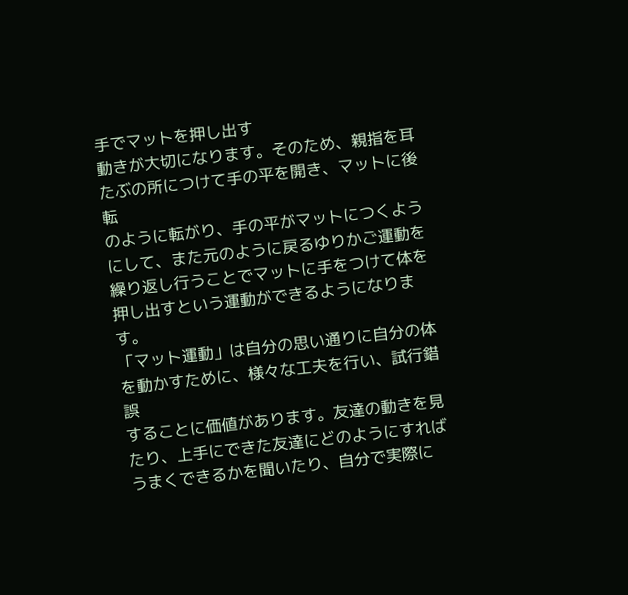手でマットを押し出す
動きが大切になります。そのため、親指を耳たぶの所につけて手の平を開き、マットに後転
のように転がり、手の平がマットにつくようにして、また元のように戻るゆりかご運動を
繰り返し行うことでマットに手をつけて体を押し出すという運動ができるようになります。
「マット運動」は自分の思い通りに自分の体を動かすために、様々な工夫を行い、試行錯誤
することに価値があります。友達の動きを見たり、上手にできた友達にどのようにすれば
うまくできるかを聞いたり、自分で実際に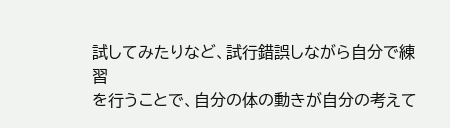試してみたりなど、試行錯誤しながら自分で練習
を行うことで、自分の体の動きが自分の考えて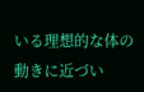いる理想的な体の動きに近づい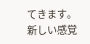てきます。
新しい感覚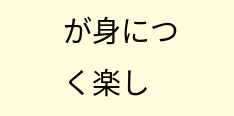が身につく楽し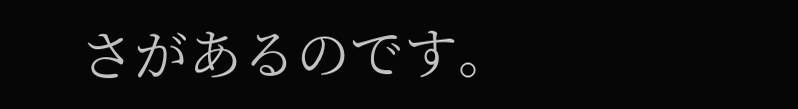さがあるのです。